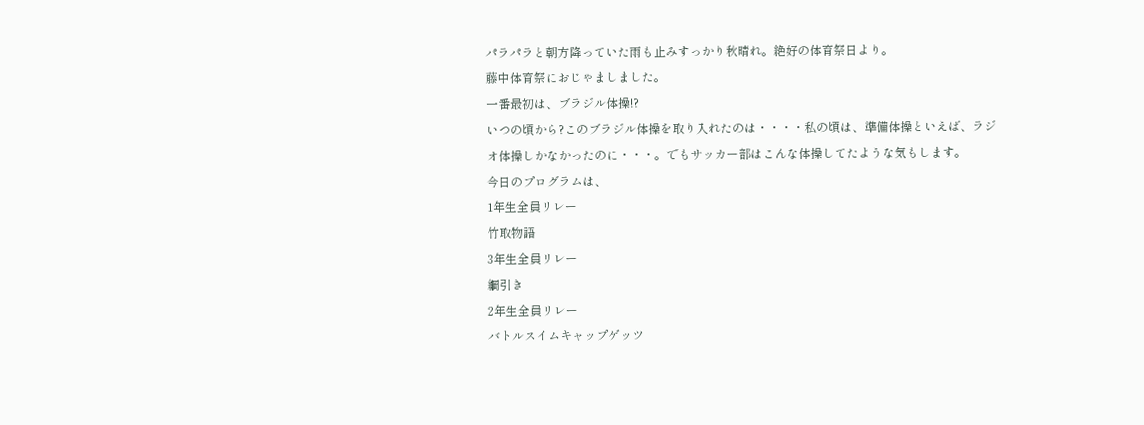パラパラと朝方降っていた雨も止みすっかり秋晴れ。絶好の体育祭日より。
藤中体育祭におじゃましました。
一番最初は、ブラジル体操!?
いつの頃から?このブラジル体操を取り入れたのは・・・・私の頃は、準備体操といえば、ラジオ体操しかなかったのに・・・。でもサッカー部はこんな体操してたような気もします。
今日のプログラムは、
1年生全員リレー
竹取物語
3年生全員リレー
綱引き
2年生全員リレー
バトルスイムキャップゲッツ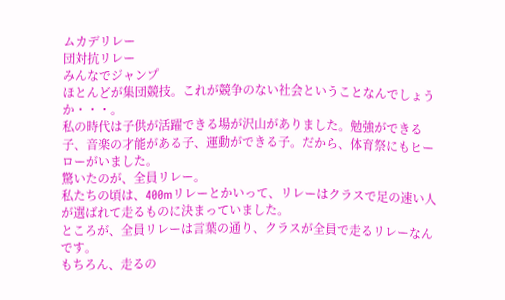ムカデリレー
団対抗リレー
みんなでジャンプ
ほとんどが集団競技。これが競争のない社会ということなんでしょうか・・・。
私の時代は子供が活躍できる場が沢山がありました。勉強ができる子、音楽の才能がある子、運動ができる子。だから、体育祭にもヒーローがいました。
驚いたのが、全員リレー。
私たちの頃は、400mリレーとかいって、リレーはクラスで足の速い人が選ばれて走るものに決まっていました。
ところが、全員リレーは言葉の通り、クラスが全員で走るリレーなんです。
もちろん、走るの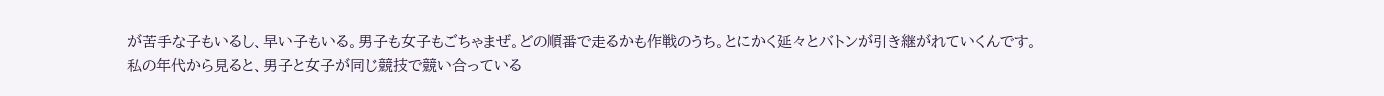が苦手な子もいるし、早い子もいる。男子も女子もごちゃまぜ。どの順番で走るかも作戦のうち。とにかく延々とバトンが引き継がれていくんです。
私の年代から見ると、男子と女子が同じ競技で競い合っている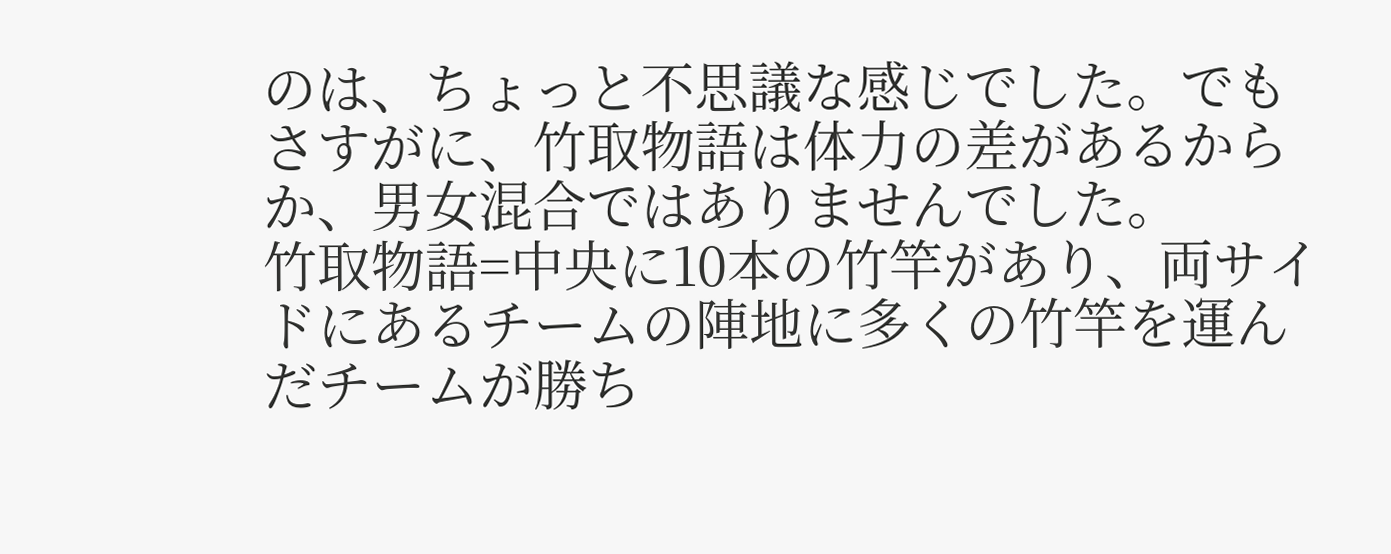のは、ちょっと不思議な感じでした。でもさすがに、竹取物語は体力の差があるからか、男女混合ではありませんでした。
竹取物語=中央に10本の竹竿があり、両サイドにあるチームの陣地に多くの竹竿を運んだチームが勝ち